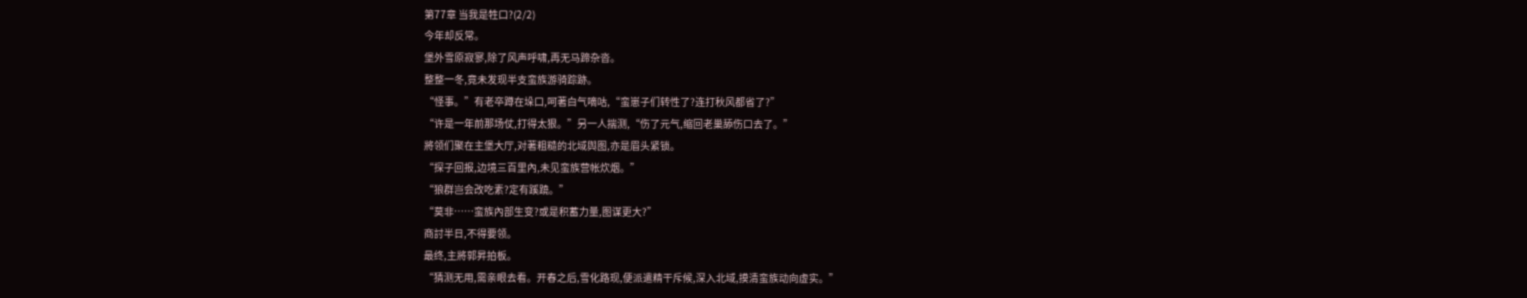第77章 当我是牲口?(2/2)
今年却反常。
堡外雪原寂寥,除了风声呼啸,再无马蹄杂沓。
整整一冬,竟未发现半支蛮族游骑踪跡。
“怪事。”有老卒蹲在垛口,呵著白气嘀咕,“蛮崽子们转性了?连打秋风都省了?”
“许是一年前那场仗,打得太狠。”另一人揣测,“伤了元气,缩回老巢舔伤口去了。”
將领们聚在主堡大厅,对著粗糙的北域舆图,亦是眉头紧锁。
“探子回报,边境三百里內,未见蛮族营帐炊烟。”
“狼群岂会改吃素?定有蹊蹺。”
“莫非……蛮族內部生变?或是积蓄力量,图谋更大?”
商討半日,不得要领。
最终,主將郭昇拍板。
“猜测无用,需亲眼去看。开春之后,雪化路现,便派遣精干斥候,深入北域,摸清蛮族动向虚实。”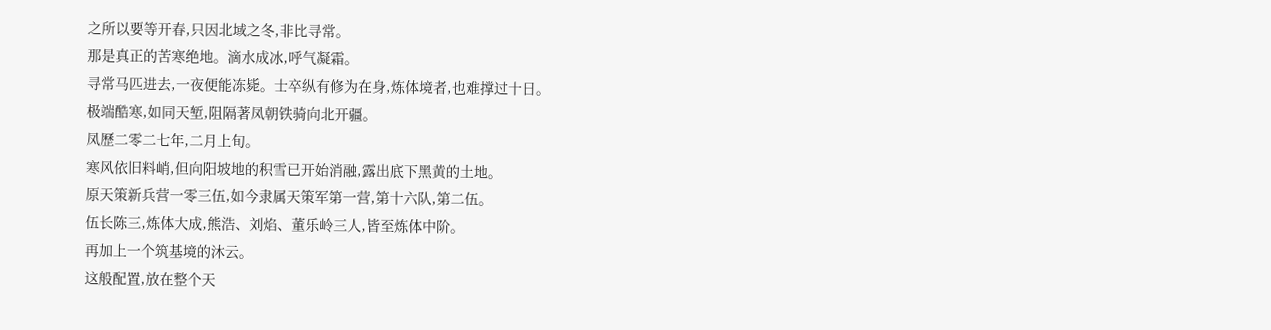之所以要等开春,只因北域之冬,非比寻常。
那是真正的苦寒绝地。滴水成冰,呼气凝霜。
寻常马匹进去,一夜便能冻毙。士卒纵有修为在身,炼体境者,也难撑过十日。
极端酷寒,如同天堑,阻隔著凤朝铁骑向北开疆。
凤歷二零二七年,二月上旬。
寒风依旧料峭,但向阳坡地的积雪已开始消融,露出底下黑黄的土地。
原天策新兵营一零三伍,如今隶属天策军第一营,第十六队,第二伍。
伍长陈三,炼体大成,熊浩、刘焰、董乐岭三人,皆至炼体中阶。
再加上一个筑基境的沐云。
这般配置,放在整个天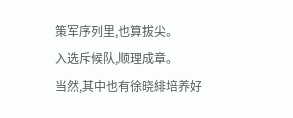策军序列里,也算拔尖。
入选斥候队,顺理成章。
当然,其中也有徐晓緋培养好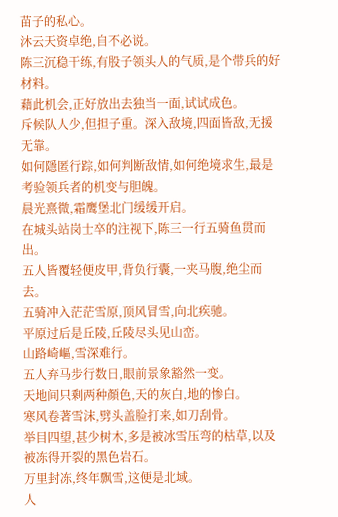苗子的私心。
沐云天资卓绝,自不必说。
陈三沉稳干练,有股子领头人的气质,是个带兵的好材料。
藉此机会,正好放出去独当一面,试试成色。
斥候队人少,但担子重。深入敌境,四面皆敌,无援无靠。
如何隱匿行踪,如何判断敌情,如何绝境求生,最是考验领兵者的机变与胆魄。
晨光熹微,霜鹰堡北门缓缓开启。
在城头站岗士卒的注视下,陈三一行五骑鱼贯而出。
五人皆覆轻便皮甲,背负行囊,一夹马腹,绝尘而去。
五骑冲入茫茫雪原,顶风冒雪,向北疾驰。
平原过后是丘陵,丘陵尽头见山峦。
山路崎嶇,雪深难行。
五人弃马步行数日,眼前景象豁然一变。
天地间只剩两种顏色,天的灰白,地的惨白。
寒风卷著雪沫,劈头盖脸打来,如刀刮骨。
举目四望,甚少树木,多是被冰雪压弯的枯草,以及被冻得开裂的黑色岩石。
万里封冻,终年飘雪,这便是北域。
人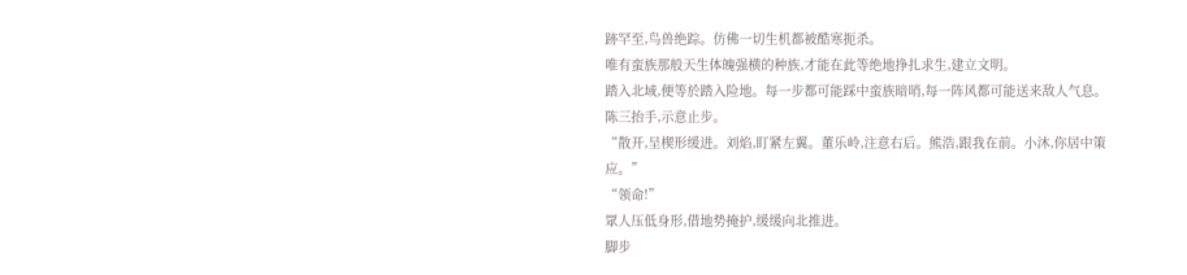跡罕至,鸟兽绝踪。仿佛一切生机都被酷寒扼杀。
唯有蛮族那般天生体魄强横的种族,才能在此等绝地挣扎求生,建立文明。
踏入北域,便等於踏入险地。每一步都可能踩中蛮族暗哨,每一阵风都可能送来敌人气息。
陈三抬手,示意止步。
“散开,呈楔形缓进。刘焰,盯紧左翼。董乐岭,注意右后。熊浩,跟我在前。小沐,你居中策应。”
“领命!”
眾人压低身形,借地势掩护,缓缓向北推进。
脚步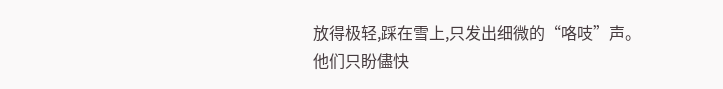放得极轻,踩在雪上,只发出细微的“咯吱”声。
他们只盼儘快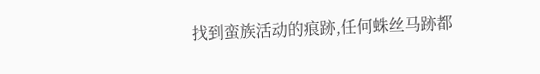找到蛮族活动的痕跡,任何蛛丝马跡都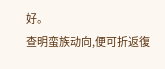好。
查明蛮族动向,便可折返復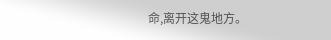命,离开这鬼地方。